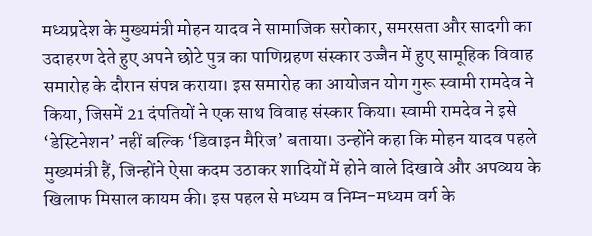मध्यप्रदेश के मुख्यमंत्री मोहन यादव ने सामाजिक सरोकार, समरसता और सादगी का उदाहरण देते हुए अपने छोटे पुत्र का पाणिग्रहण संस्कार उज्जैन में हुए सामूहिक विवाह समारोह के दौरान संपन्न कराया। इस समारोह का आयोजन योग गुरू स्वामी रामदेव ने किया, जिसमें 21 दंपतियों ने एक साथ विवाह संस्कार किया। स्वामी रामदेव ने इसे ‘डेस्टिनेशन’ नहीं बल्कि ‘डिवाइन मैरिज’ बताया। उन्होंने कहा कि मोहन यादव पहले मुख्यमंत्री हैं, जिन्होंने ऐसा कदम उठाकर शादियों में होने वाले दिखावे और अपव्यय के खिलाफ मिसाल कायम की। इस पहल से मध्यम व निम्न-मध्यम वर्ग के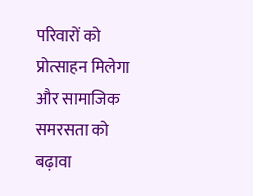परिवारों को प्रोत्साहन मिलेगा और सामाजिक समरसता को बढ़ावा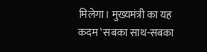मिलेगा। मुख्यमंत्री का यह कदम ‛सबका साथ-सबका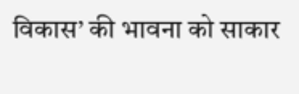विकास’ की भावना को साकार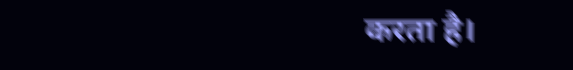करता है।